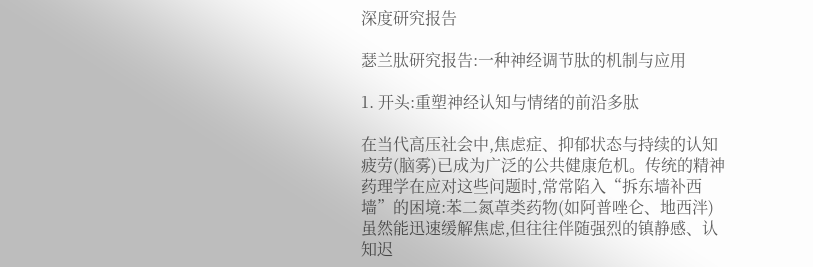深度研究报告

瑟兰肽研究报告:一种神经调节肽的机制与应用

1. 开头:重塑神经认知与情绪的前沿多肽

在当代高压社会中,焦虑症、抑郁状态与持续的认知疲劳(脑雾)已成为广泛的公共健康危机。传统的精神药理学在应对这些问题时,常常陷入“拆东墙补西墙”的困境:苯二氮䓬类药物(如阿普唑仑、地西泮)虽然能迅速缓解焦虑,但往往伴随强烈的镇静感、认知迟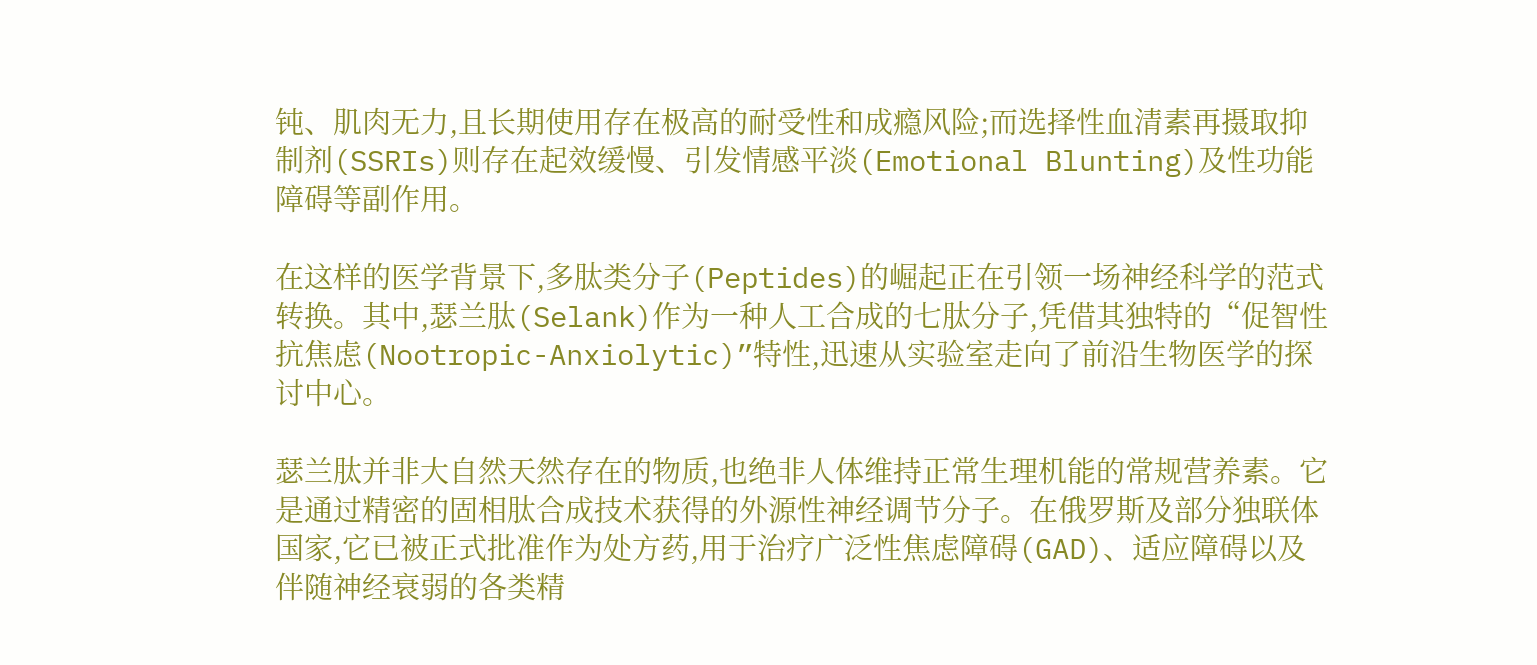钝、肌肉无力,且长期使用存在极高的耐受性和成瘾风险;而选择性血清素再摄取抑制剂(SSRIs)则存在起效缓慢、引发情感平淡(Emotional Blunting)及性功能障碍等副作用。

在这样的医学背景下,多肽类分子(Peptides)的崛起正在引领一场神经科学的范式转换。其中,瑟兰肽(Selank)作为一种人工合成的七肽分子,凭借其独特的“促智性抗焦虑(Nootropic-Anxiolytic)”特性,迅速从实验室走向了前沿生物医学的探讨中心。

瑟兰肽并非大自然天然存在的物质,也绝非人体维持正常生理机能的常规营养素。它是通过精密的固相肽合成技术获得的外源性神经调节分子。在俄罗斯及部分独联体国家,它已被正式批准作为处方药,用于治疗广泛性焦虑障碍(GAD)、适应障碍以及伴随神经衰弱的各类精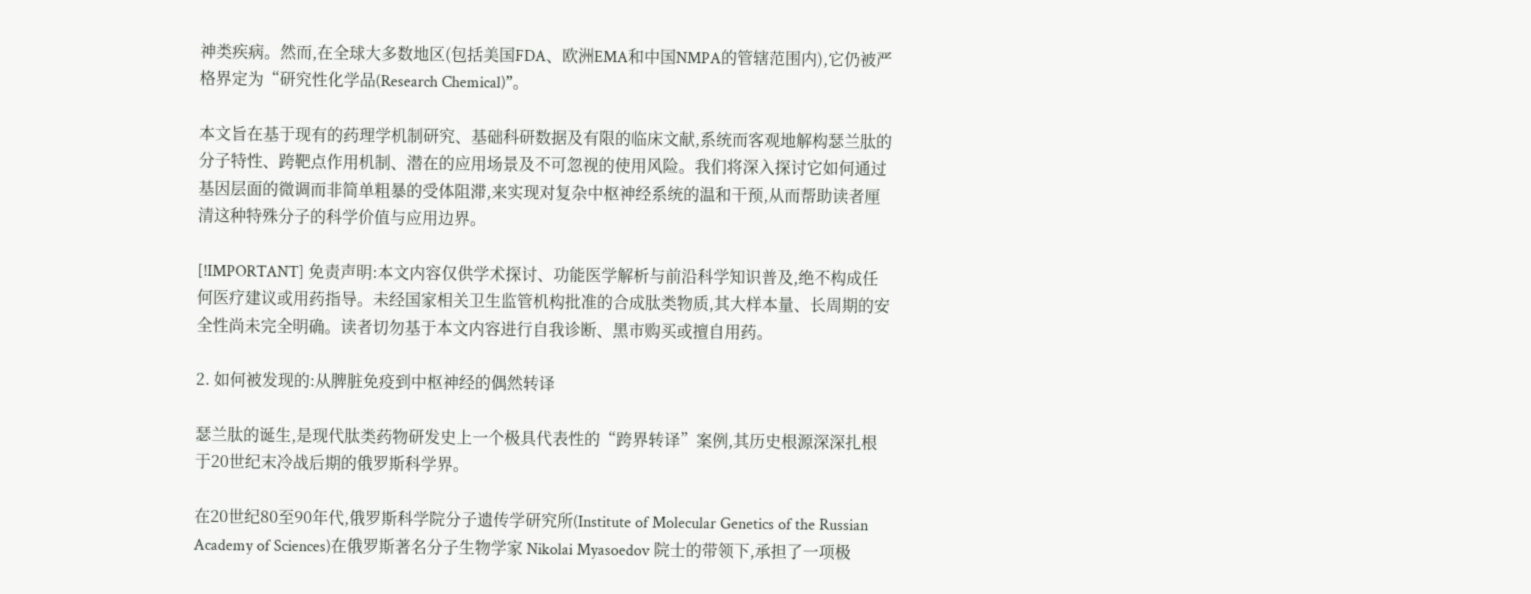神类疾病。然而,在全球大多数地区(包括美国FDA、欧洲EMA和中国NMPA的管辖范围内),它仍被严格界定为“研究性化学品(Research Chemical)”。

本文旨在基于现有的药理学机制研究、基础科研数据及有限的临床文献,系统而客观地解构瑟兰肽的分子特性、跨靶点作用机制、潜在的应用场景及不可忽视的使用风险。我们将深入探讨它如何通过基因层面的微调而非简单粗暴的受体阻滞,来实现对复杂中枢神经系统的温和干预,从而帮助读者厘清这种特殊分子的科学价值与应用边界。

[!IMPORTANT] 免责声明:本文内容仅供学术探讨、功能医学解析与前沿科学知识普及,绝不构成任何医疗建议或用药指导。未经国家相关卫生监管机构批准的合成肽类物质,其大样本量、长周期的安全性尚未完全明确。读者切勿基于本文内容进行自我诊断、黑市购买或擅自用药。

2. 如何被发现的:从脾脏免疫到中枢神经的偶然转译

瑟兰肽的诞生,是现代肽类药物研发史上一个极具代表性的“跨界转译”案例,其历史根源深深扎根于20世纪末冷战后期的俄罗斯科学界。

在20世纪80至90年代,俄罗斯科学院分子遗传学研究所(Institute of Molecular Genetics of the Russian Academy of Sciences)在俄罗斯著名分子生物学家 Nikolai Myasoedov 院士的带领下,承担了一项极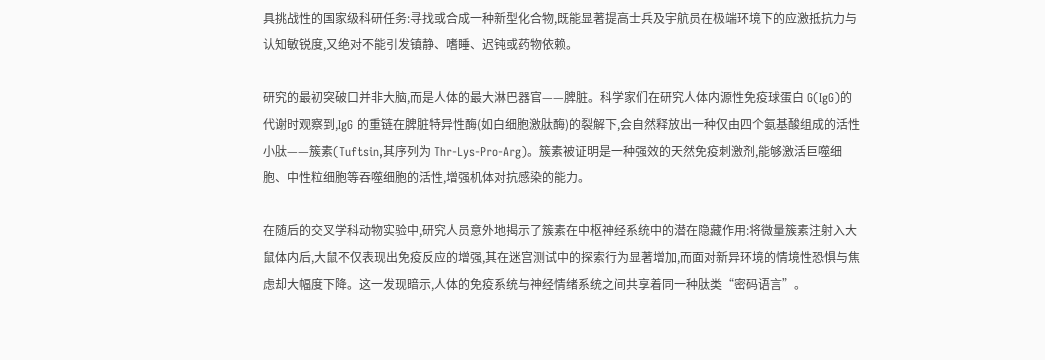具挑战性的国家级科研任务:寻找或合成一种新型化合物,既能显著提高士兵及宇航员在极端环境下的应激抵抗力与认知敏锐度,又绝对不能引发镇静、嗜睡、迟钝或药物依赖。

研究的最初突破口并非大脑,而是人体的最大淋巴器官——脾脏。科学家们在研究人体内源性免疫球蛋白 G(IgG)的代谢时观察到,IgG 的重链在脾脏特异性酶(如白细胞激肽酶)的裂解下,会自然释放出一种仅由四个氨基酸组成的活性小肽——簇素(Tuftsin,其序列为 Thr-Lys-Pro-Arg)。簇素被证明是一种强效的天然免疫刺激剂,能够激活巨噬细胞、中性粒细胞等吞噬细胞的活性,增强机体对抗感染的能力。

在随后的交叉学科动物实验中,研究人员意外地揭示了簇素在中枢神经系统中的潜在隐藏作用:将微量簇素注射入大鼠体内后,大鼠不仅表现出免疫反应的增强,其在迷宫测试中的探索行为显著增加,而面对新异环境的情境性恐惧与焦虑却大幅度下降。这一发现暗示,人体的免疫系统与神经情绪系统之间共享着同一种肽类“密码语言”。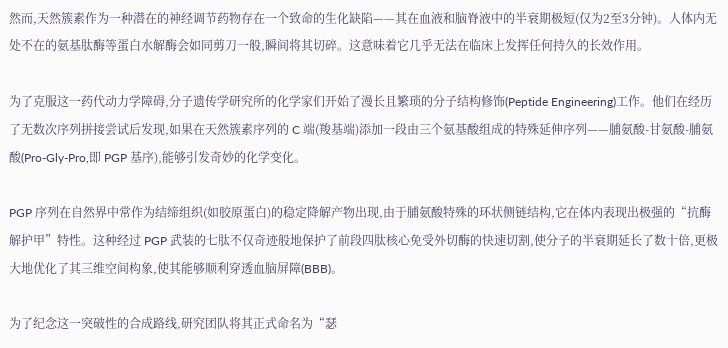然而,天然簇素作为一种潜在的神经调节药物存在一个致命的生化缺陷——其在血液和脑脊液中的半衰期极短(仅为2至3分钟)。人体内无处不在的氨基肽酶等蛋白水解酶会如同剪刀一般,瞬间将其切碎。这意味着它几乎无法在临床上发挥任何持久的长效作用。

为了克服这一药代动力学障碍,分子遗传学研究所的化学家们开始了漫长且繁琐的分子结构修饰(Peptide Engineering)工作。他们在经历了无数次序列拼接尝试后发现,如果在天然簇素序列的 C 端(羧基端)添加一段由三个氨基酸组成的特殊延伸序列——脯氨酸-甘氨酸-脯氨酸(Pro-Gly-Pro,即 PGP 基序),能够引发奇妙的化学变化。

PGP 序列在自然界中常作为结缔组织(如胶原蛋白)的稳定降解产物出现,由于脯氨酸特殊的环状侧链结构,它在体内表现出极强的“抗酶解护甲”特性。这种经过 PGP 武装的七肽不仅奇迹般地保护了前段四肽核心免受外切酶的快速切割,使分子的半衰期延长了数十倍,更极大地优化了其三维空间构象,使其能够顺利穿透血脑屏障(BBB)。

为了纪念这一突破性的合成路线,研究团队将其正式命名为“瑟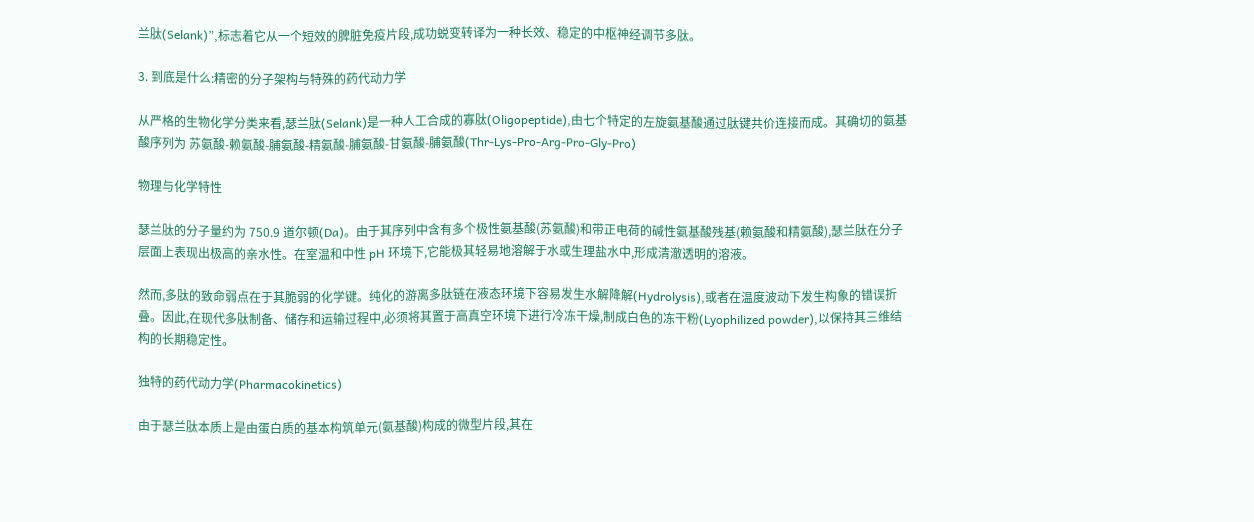兰肽(Selank)”,标志着它从一个短效的脾脏免疫片段,成功蜕变转译为一种长效、稳定的中枢神经调节多肽。

3. 到底是什么:精密的分子架构与特殊的药代动力学

从严格的生物化学分类来看,瑟兰肽(Selank)是一种人工合成的寡肽(Oligopeptide),由七个特定的左旋氨基酸通过肽键共价连接而成。其确切的氨基酸序列为 苏氨酸-赖氨酸-脯氨酸-精氨酸-脯氨酸-甘氨酸-脯氨酸(Thr-Lys-Pro-Arg-Pro-Gly-Pro)

物理与化学特性

瑟兰肽的分子量约为 750.9 道尔顿(Da)。由于其序列中含有多个极性氨基酸(苏氨酸)和带正电荷的碱性氨基酸残基(赖氨酸和精氨酸),瑟兰肽在分子层面上表现出极高的亲水性。在室温和中性 pH 环境下,它能极其轻易地溶解于水或生理盐水中,形成清澈透明的溶液。

然而,多肽的致命弱点在于其脆弱的化学键。纯化的游离多肽链在液态环境下容易发生水解降解(Hydrolysis),或者在温度波动下发生构象的错误折叠。因此,在现代多肽制备、储存和运输过程中,必须将其置于高真空环境下进行冷冻干燥,制成白色的冻干粉(Lyophilized powder),以保持其三维结构的长期稳定性。

独特的药代动力学(Pharmacokinetics)

由于瑟兰肽本质上是由蛋白质的基本构筑单元(氨基酸)构成的微型片段,其在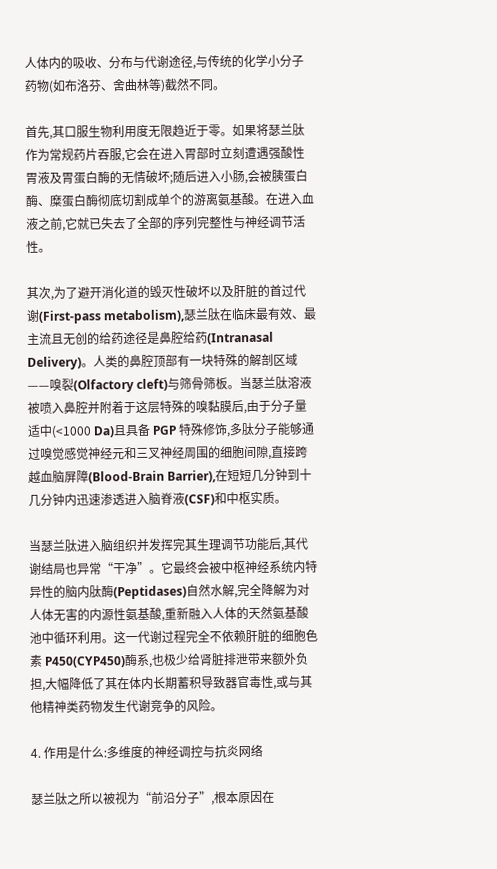人体内的吸收、分布与代谢途径,与传统的化学小分子药物(如布洛芬、舍曲林等)截然不同。

首先,其口服生物利用度无限趋近于零。如果将瑟兰肽作为常规药片吞服,它会在进入胃部时立刻遭遇强酸性胃液及胃蛋白酶的无情破坏;随后进入小肠,会被胰蛋白酶、糜蛋白酶彻底切割成单个的游离氨基酸。在进入血液之前,它就已失去了全部的序列完整性与神经调节活性。

其次,为了避开消化道的毁灭性破坏以及肝脏的首过代谢(First-pass metabolism),瑟兰肽在临床最有效、最主流且无创的给药途径是鼻腔给药(Intranasal Delivery)。人类的鼻腔顶部有一块特殊的解剖区域——嗅裂(Olfactory cleft)与筛骨筛板。当瑟兰肽溶液被喷入鼻腔并附着于这层特殊的嗅黏膜后,由于分子量适中(<1000 Da)且具备 PGP 特殊修饰,多肽分子能够通过嗅觉感觉神经元和三叉神经周围的细胞间隙,直接跨越血脑屏障(Blood-Brain Barrier),在短短几分钟到十几分钟内迅速渗透进入脑脊液(CSF)和中枢实质。

当瑟兰肽进入脑组织并发挥完其生理调节功能后,其代谢结局也异常“干净”。它最终会被中枢神经系统内特异性的脑内肽酶(Peptidases)自然水解,完全降解为对人体无害的内源性氨基酸,重新融入人体的天然氨基酸池中循环利用。这一代谢过程完全不依赖肝脏的细胞色素 P450(CYP450)酶系,也极少给肾脏排泄带来额外负担,大幅降低了其在体内长期蓄积导致器官毒性,或与其他精神类药物发生代谢竞争的风险。

4. 作用是什么:多维度的神经调控与抗炎网络

瑟兰肽之所以被视为“前沿分子”,根本原因在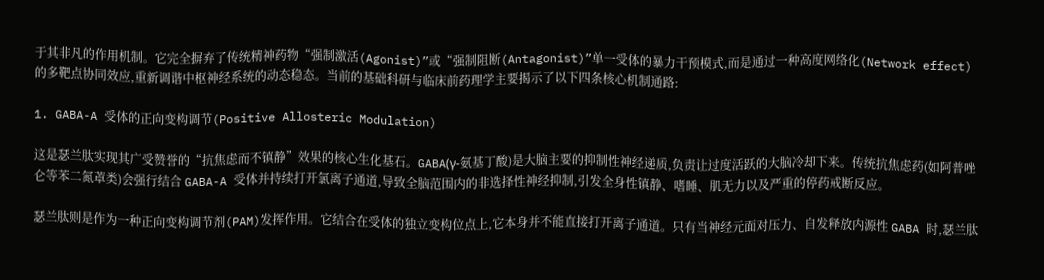于其非凡的作用机制。它完全摒弃了传统精神药物“强制激活(Agonist)”或“强制阻断(Antagonist)”单一受体的暴力干预模式,而是通过一种高度网络化(Network effect)的多靶点协同效应,重新调谐中枢神经系统的动态稳态。当前的基础科研与临床前药理学主要揭示了以下四条核心机制通路:

1. GABA-A 受体的正向变构调节(Positive Allosteric Modulation)

这是瑟兰肽实现其广受赞誉的“抗焦虑而不镇静”效果的核心生化基石。GABA(γ-氨基丁酸)是大脑主要的抑制性神经递质,负责让过度活跃的大脑冷却下来。传统抗焦虑药(如阿普唑仑等苯二氮䓬类)会强行结合 GABA-A 受体并持续打开氯离子通道,导致全脑范围内的非选择性神经抑制,引发全身性镇静、嗜睡、肌无力以及严重的停药戒断反应。

瑟兰肽则是作为一种正向变构调节剂(PAM)发挥作用。它结合在受体的独立变构位点上,它本身并不能直接打开离子通道。只有当神经元面对压力、自发释放内源性 GABA 时,瑟兰肽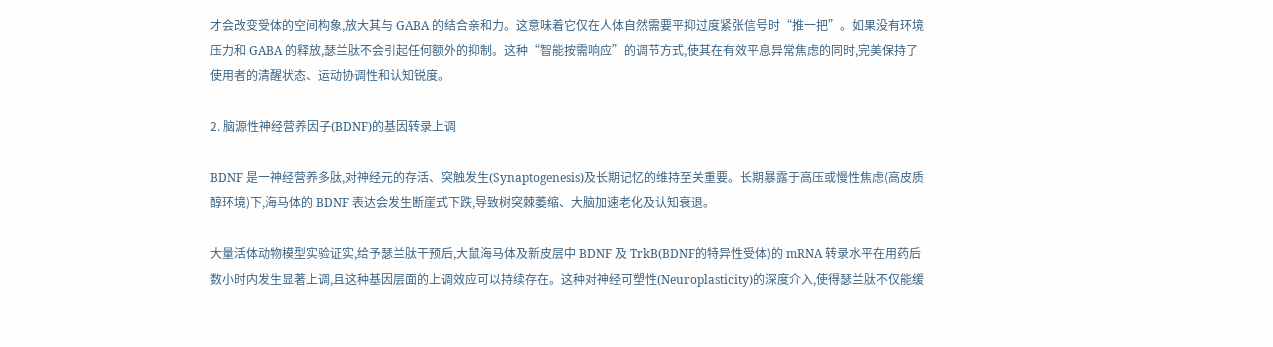才会改变受体的空间构象,放大其与 GABA 的结合亲和力。这意味着它仅在人体自然需要平抑过度紧张信号时“推一把”。如果没有环境压力和 GABA 的释放,瑟兰肽不会引起任何额外的抑制。这种“智能按需响应”的调节方式,使其在有效平息异常焦虑的同时,完美保持了使用者的清醒状态、运动协调性和认知锐度。

2. 脑源性神经营养因子(BDNF)的基因转录上调

BDNF 是一神经营养多肽,对神经元的存活、突触发生(Synaptogenesis)及长期记忆的维持至关重要。长期暴露于高压或慢性焦虑(高皮质醇环境)下,海马体的 BDNF 表达会发生断崖式下跌,导致树突棘萎缩、大脑加速老化及认知衰退。

大量活体动物模型实验证实,给予瑟兰肽干预后,大鼠海马体及新皮层中 BDNF 及 TrkB(BDNF的特异性受体)的 mRNA 转录水平在用药后数小时内发生显著上调,且这种基因层面的上调效应可以持续存在。这种对神经可塑性(Neuroplasticity)的深度介入,使得瑟兰肽不仅能缓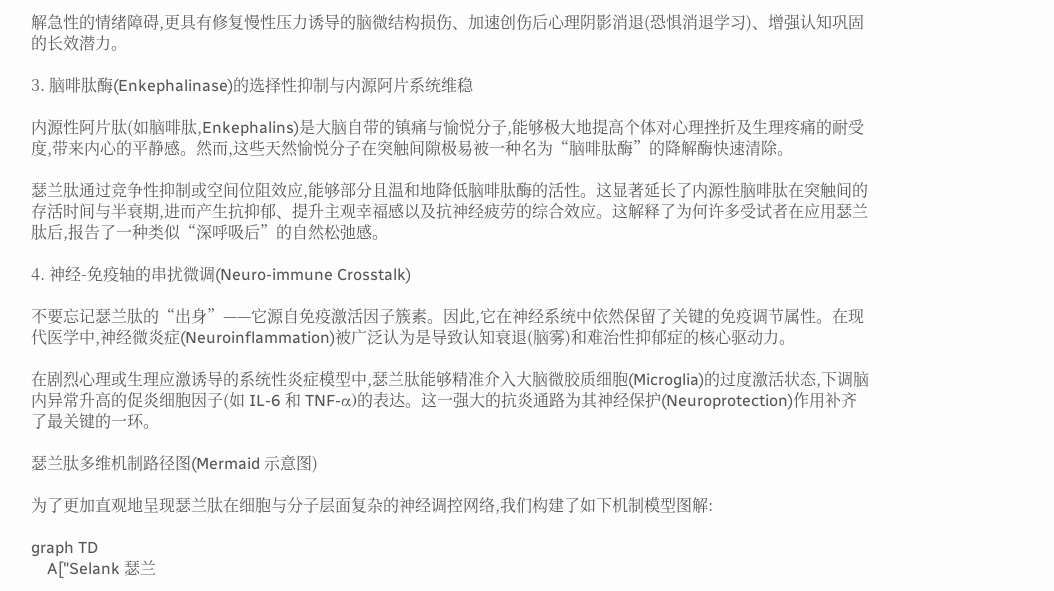解急性的情绪障碍,更具有修复慢性压力诱导的脑微结构损伤、加速创伤后心理阴影消退(恐惧消退学习)、增强认知巩固的长效潜力。

3. 脑啡肽酶(Enkephalinase)的选择性抑制与内源阿片系统维稳

内源性阿片肽(如脑啡肽,Enkephalins)是大脑自带的镇痛与愉悦分子,能够极大地提高个体对心理挫折及生理疼痛的耐受度,带来内心的平静感。然而,这些天然愉悦分子在突触间隙极易被一种名为“脑啡肽酶”的降解酶快速清除。

瑟兰肽通过竞争性抑制或空间位阻效应,能够部分且温和地降低脑啡肽酶的活性。这显著延长了内源性脑啡肽在突触间的存活时间与半衰期,进而产生抗抑郁、提升主观幸福感以及抗神经疲劳的综合效应。这解释了为何许多受试者在应用瑟兰肽后,报告了一种类似“深呼吸后”的自然松弛感。

4. 神经-免疫轴的串扰微调(Neuro-immune Crosstalk)

不要忘记瑟兰肽的“出身”——它源自免疫激活因子簇素。因此,它在神经系统中依然保留了关键的免疫调节属性。在现代医学中,神经微炎症(Neuroinflammation)被广泛认为是导致认知衰退(脑雾)和难治性抑郁症的核心驱动力。

在剧烈心理或生理应激诱导的系统性炎症模型中,瑟兰肽能够精准介入大脑微胶质细胞(Microglia)的过度激活状态,下调脑内异常升高的促炎细胞因子(如 IL-6 和 TNF-α)的表达。这一强大的抗炎通路为其神经保护(Neuroprotection)作用补齐了最关键的一环。

瑟兰肽多维机制路径图(Mermaid 示意图)

为了更加直观地呈现瑟兰肽在细胞与分子层面复杂的神经调控网络,我们构建了如下机制模型图解:

graph TD
    A["Selank 瑟兰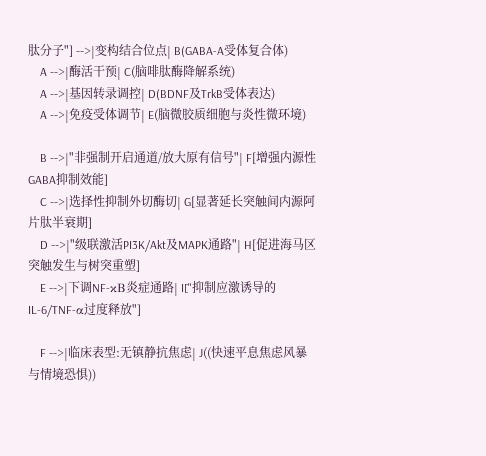肽分子"] -->|变构结合位点| B(GABA-A受体复合体)
    A -->|酶活干预| C(脑啡肽酶降解系统)
    A -->|基因转录调控| D(BDNF及TrkB受体表达)
    A -->|免疫受体调节| E(脑微胶质细胞与炎性微环境)

    B -->|"非强制开启通道/放大原有信号"| F[增强内源性GABA抑制效能]
    C -->|选择性抑制外切酶切| G[显著延长突触间内源阿片肽半衰期]
    D -->|"级联激活PI3K/Akt及MAPK通路"| H[促进海马区突触发生与树突重塑]
    E -->|下调NF-κB炎症通路| I["抑制应激诱导的IL-6/TNF-α过度释放"]

    F -->|临床表型:无镇静抗焦虑| J((快速平息焦虑风暴与情境恐惧))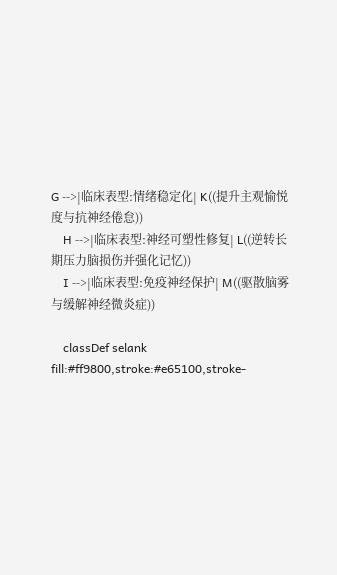G -->|临床表型:情绪稳定化| K((提升主观愉悦度与抗神经倦怠))
    H -->|临床表型:神经可塑性修复| L((逆转长期压力脑损伤并强化记忆))
    I -->|临床表型:免疫神经保护| M((驱散脑雾与缓解神经微炎症))

    classDef selank fill:#ff9800,stroke:#e65100,stroke-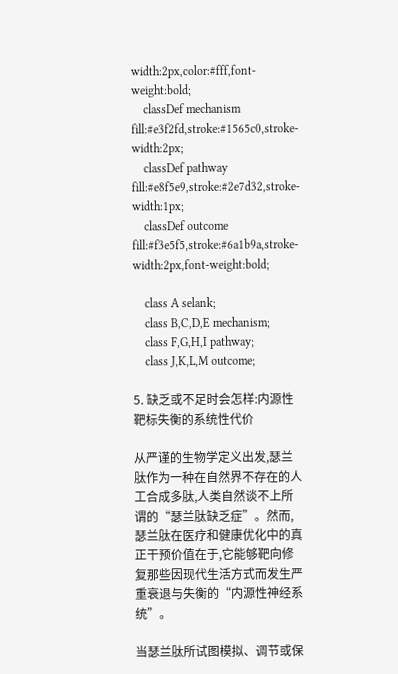width:2px,color:#fff,font-weight:bold;
    classDef mechanism fill:#e3f2fd,stroke:#1565c0,stroke-width:2px;
    classDef pathway fill:#e8f5e9,stroke:#2e7d32,stroke-width:1px;
    classDef outcome fill:#f3e5f5,stroke:#6a1b9a,stroke-width:2px,font-weight:bold;

    class A selank;
    class B,C,D,E mechanism;
    class F,G,H,I pathway;
    class J,K,L,M outcome;

5. 缺乏或不足时会怎样:内源性靶标失衡的系统性代价

从严谨的生物学定义出发,瑟兰肽作为一种在自然界不存在的人工合成多肽,人类自然谈不上所谓的“瑟兰肽缺乏症”。然而,瑟兰肽在医疗和健康优化中的真正干预价值在于,它能够靶向修复那些因现代生活方式而发生严重衰退与失衡的“内源性神经系统”。

当瑟兰肽所试图模拟、调节或保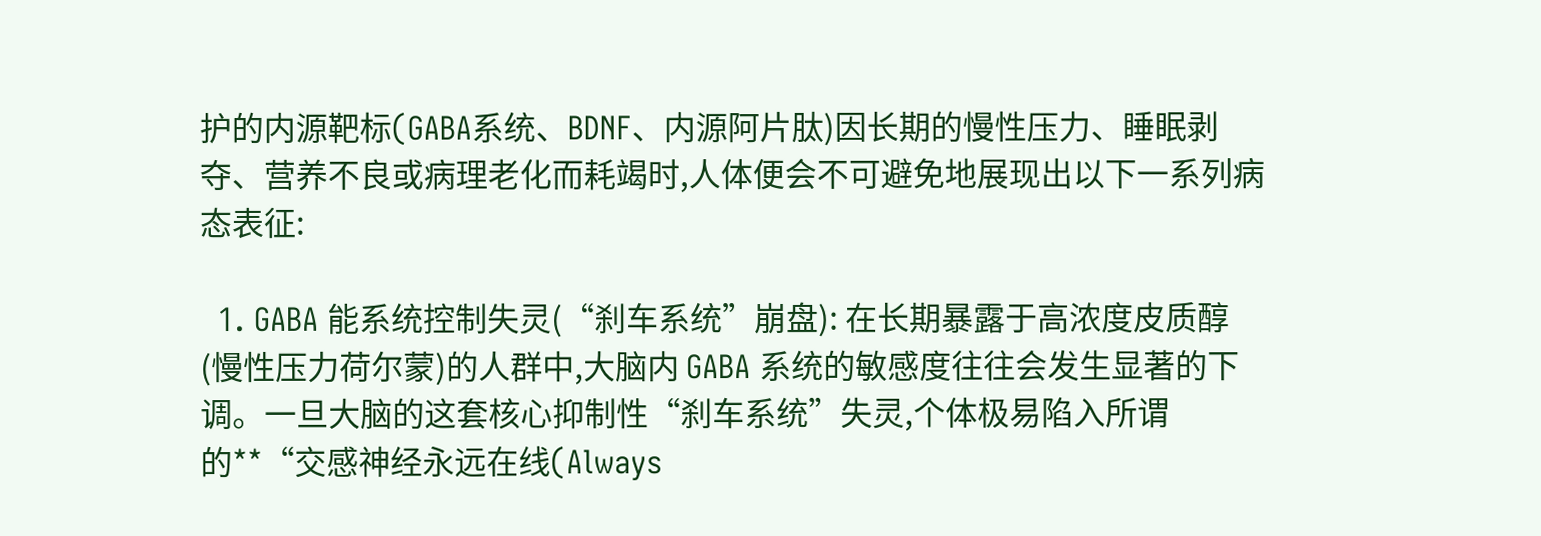护的内源靶标(GABA系统、BDNF、内源阿片肽)因长期的慢性压力、睡眠剥夺、营养不良或病理老化而耗竭时,人体便会不可避免地展现出以下一系列病态表征:

  1. GABA 能系统控制失灵(“刹车系统”崩盘): 在长期暴露于高浓度皮质醇(慢性压力荷尔蒙)的人群中,大脑内 GABA 系统的敏感度往往会发生显著的下调。一旦大脑的这套核心抑制性“刹车系统”失灵,个体极易陷入所谓的**“交感神经永远在线(Always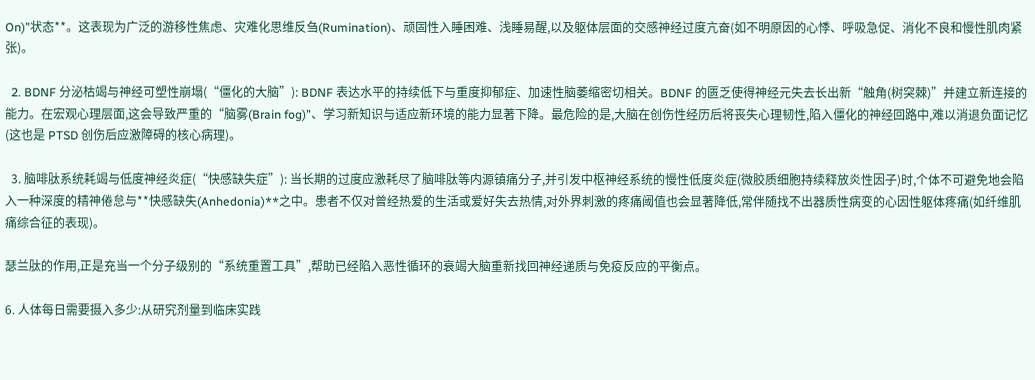On)”状态**。这表现为广泛的游移性焦虑、灾难化思维反刍(Rumination)、顽固性入睡困难、浅睡易醒,以及躯体层面的交感神经过度亢奋(如不明原因的心悸、呼吸急促、消化不良和慢性肌肉紧张)。

  2. BDNF 分泌枯竭与神经可塑性崩塌(“僵化的大脑”): BDNF 表达水平的持续低下与重度抑郁症、加速性脑萎缩密切相关。BDNF 的匮乏使得神经元失去长出新“触角(树突棘)”并建立新连接的能力。在宏观心理层面,这会导致严重的“脑雾(Brain fog)”、学习新知识与适应新环境的能力显著下降。最危险的是,大脑在创伤性经历后将丧失心理韧性,陷入僵化的神经回路中,难以消退负面记忆(这也是 PTSD 创伤后应激障碍的核心病理)。

  3. 脑啡肽系统耗竭与低度神经炎症(“快感缺失症”): 当长期的过度应激耗尽了脑啡肽等内源镇痛分子,并引发中枢神经系统的慢性低度炎症(微胶质细胞持续释放炎性因子)时,个体不可避免地会陷入一种深度的精神倦怠与**快感缺失(Anhedonia)**之中。患者不仅对曾经热爱的生活或爱好失去热情,对外界刺激的疼痛阈值也会显著降低,常伴随找不出器质性病变的心因性躯体疼痛(如纤维肌痛综合征的表现)。

瑟兰肽的作用,正是充当一个分子级别的“系统重置工具”,帮助已经陷入恶性循环的衰竭大脑重新找回神经递质与免疫反应的平衡点。

6. 人体每日需要摄入多少:从研究剂量到临床实践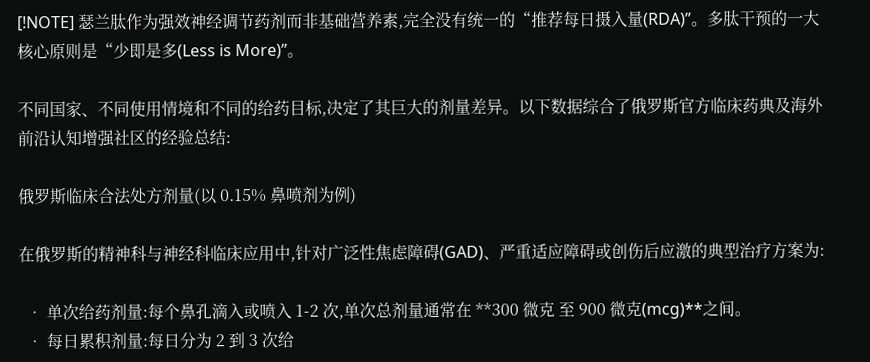[!NOTE] 瑟兰肽作为强效神经调节药剂而非基础营养素,完全没有统一的“推荐每日摄入量(RDA)”。多肽干预的一大核心原则是“少即是多(Less is More)”。

不同国家、不同使用情境和不同的给药目标,决定了其巨大的剂量差异。以下数据综合了俄罗斯官方临床药典及海外前沿认知增强社区的经验总结:

俄罗斯临床合法处方剂量(以 0.15% 鼻喷剂为例)

在俄罗斯的精神科与神经科临床应用中,针对广泛性焦虑障碍(GAD)、严重适应障碍或创伤后应激的典型治疗方案为:

  • 单次给药剂量:每个鼻孔滴入或喷入 1-2 次,单次总剂量通常在 **300 微克 至 900 微克(mcg)**之间。
  • 每日累积剂量:每日分为 2 到 3 次给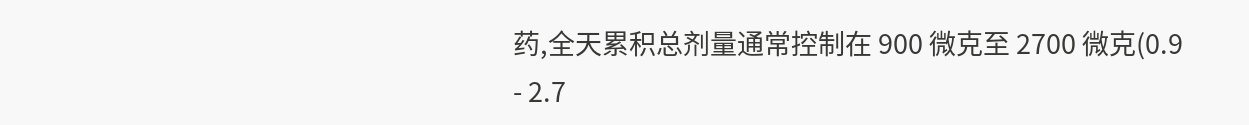药,全天累积总剂量通常控制在 900 微克至 2700 微克(0.9 - 2.7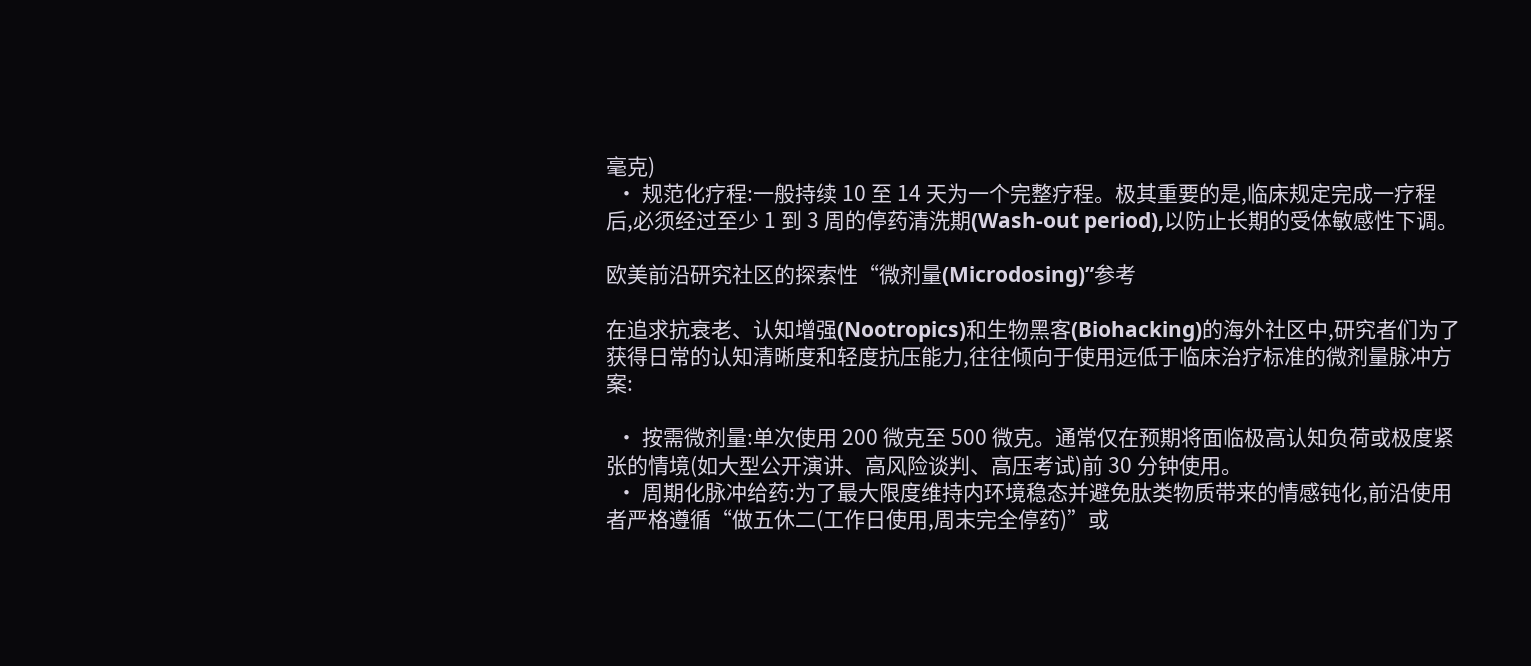毫克)
  • 规范化疗程:一般持续 10 至 14 天为一个完整疗程。极其重要的是,临床规定完成一疗程后,必须经过至少 1 到 3 周的停药清洗期(Wash-out period),以防止长期的受体敏感性下调。

欧美前沿研究社区的探索性“微剂量(Microdosing)”参考

在追求抗衰老、认知增强(Nootropics)和生物黑客(Biohacking)的海外社区中,研究者们为了获得日常的认知清晰度和轻度抗压能力,往往倾向于使用远低于临床治疗标准的微剂量脉冲方案:

  • 按需微剂量:单次使用 200 微克至 500 微克。通常仅在预期将面临极高认知负荷或极度紧张的情境(如大型公开演讲、高风险谈判、高压考试)前 30 分钟使用。
  • 周期化脉冲给药:为了最大限度维持内环境稳态并避免肽类物质带来的情感钝化,前沿使用者严格遵循“做五休二(工作日使用,周末完全停药)”或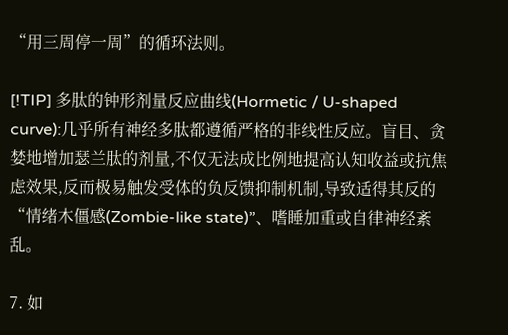“用三周停一周”的循环法则。

[!TIP] 多肽的钟形剂量反应曲线(Hormetic / U-shaped curve):几乎所有神经多肽都遵循严格的非线性反应。盲目、贪婪地增加瑟兰肽的剂量,不仅无法成比例地提高认知收益或抗焦虑效果,反而极易触发受体的负反馈抑制机制,导致适得其反的“情绪木僵感(Zombie-like state)”、嗜睡加重或自律神经紊乱。

7. 如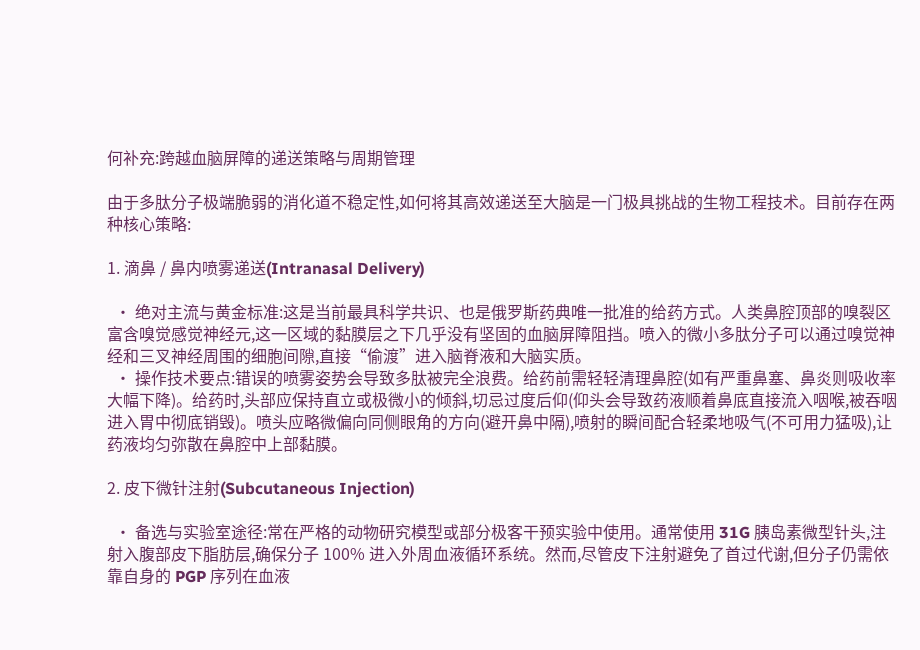何补充:跨越血脑屏障的递送策略与周期管理

由于多肽分子极端脆弱的消化道不稳定性,如何将其高效递送至大脑是一门极具挑战的生物工程技术。目前存在两种核心策略:

1. 滴鼻 / 鼻内喷雾递送(Intranasal Delivery)

  • 绝对主流与黄金标准:这是当前最具科学共识、也是俄罗斯药典唯一批准的给药方式。人类鼻腔顶部的嗅裂区富含嗅觉感觉神经元,这一区域的黏膜层之下几乎没有坚固的血脑屏障阻挡。喷入的微小多肽分子可以通过嗅觉神经和三叉神经周围的细胞间隙,直接“偷渡”进入脑脊液和大脑实质。
  • 操作技术要点:错误的喷雾姿势会导致多肽被完全浪费。给药前需轻轻清理鼻腔(如有严重鼻塞、鼻炎则吸收率大幅下降)。给药时,头部应保持直立或极微小的倾斜,切忌过度后仰(仰头会导致药液顺着鼻底直接流入咽喉,被吞咽进入胃中彻底销毁)。喷头应略微偏向同侧眼角的方向(避开鼻中隔),喷射的瞬间配合轻柔地吸气(不可用力猛吸),让药液均匀弥散在鼻腔中上部黏膜。

2. 皮下微针注射(Subcutaneous Injection)

  • 备选与实验室途径:常在严格的动物研究模型或部分极客干预实验中使用。通常使用 31G 胰岛素微型针头,注射入腹部皮下脂肪层,确保分子 100% 进入外周血液循环系统。然而,尽管皮下注射避免了首过代谢,但分子仍需依靠自身的 PGP 序列在血液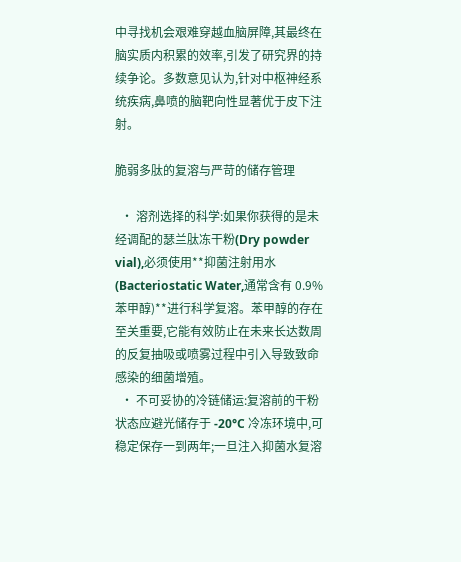中寻找机会艰难穿越血脑屏障,其最终在脑实质内积累的效率,引发了研究界的持续争论。多数意见认为,针对中枢神经系统疾病,鼻喷的脑靶向性显著优于皮下注射。

脆弱多肽的复溶与严苛的储存管理

  • 溶剂选择的科学:如果你获得的是未经调配的瑟兰肽冻干粉(Dry powder vial),必须使用**抑菌注射用水(Bacteriostatic Water,通常含有 0.9% 苯甲醇)**进行科学复溶。苯甲醇的存在至关重要,它能有效防止在未来长达数周的反复抽吸或喷雾过程中引入导致致命感染的细菌增殖。
  • 不可妥协的冷链储运:复溶前的干粉状态应避光储存于 -20°C 冷冻环境中,可稳定保存一到两年;一旦注入抑菌水复溶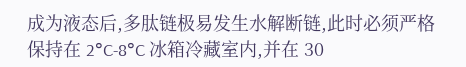成为液态后,多肽链极易发生水解断链,此时必须严格保持在 2°C-8°C 冰箱冷藏室内,并在 30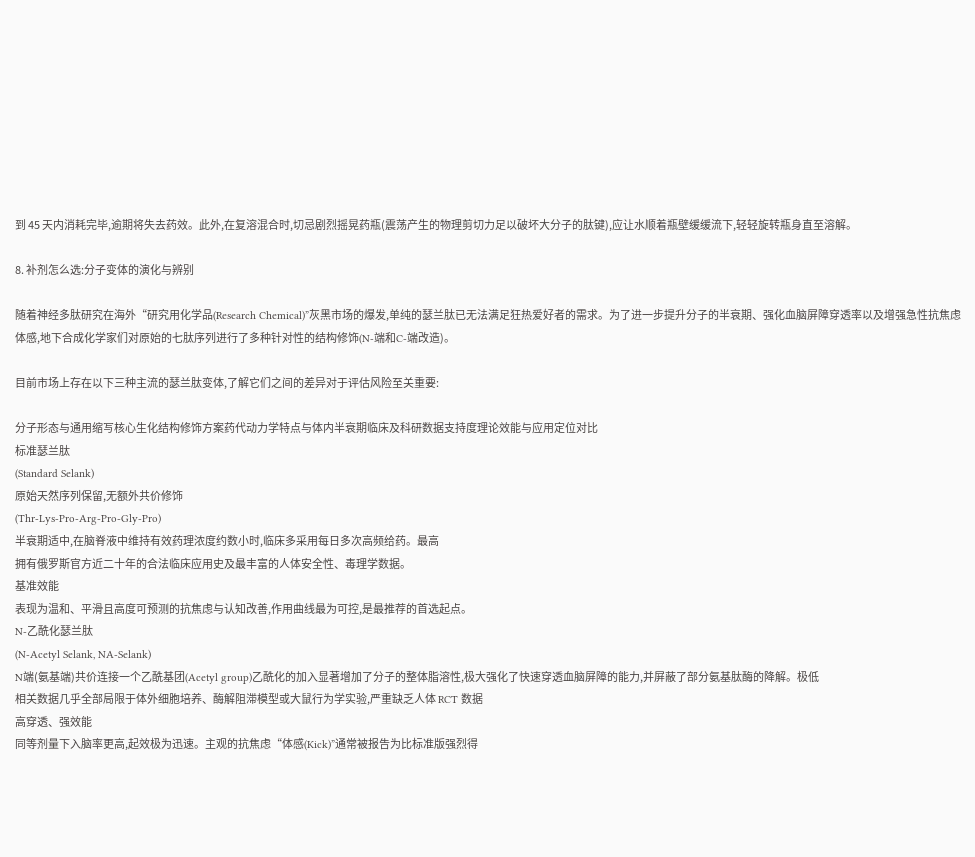到 45 天内消耗完毕,逾期将失去药效。此外,在复溶混合时,切忌剧烈摇晃药瓶(震荡产生的物理剪切力足以破坏大分子的肽键),应让水顺着瓶壁缓缓流下,轻轻旋转瓶身直至溶解。

8. 补剂怎么选:分子变体的演化与辨别

随着神经多肽研究在海外“研究用化学品(Research Chemical)”灰黑市场的爆发,单纯的瑟兰肽已无法满足狂热爱好者的需求。为了进一步提升分子的半衰期、强化血脑屏障穿透率以及增强急性抗焦虑体感,地下合成化学家们对原始的七肽序列进行了多种针对性的结构修饰(N-端和C-端改造)。

目前市场上存在以下三种主流的瑟兰肽变体,了解它们之间的差异对于评估风险至关重要:

分子形态与通用缩写核心生化结构修饰方案药代动力学特点与体内半衰期临床及科研数据支持度理论效能与应用定位对比
标准瑟兰肽
(Standard Selank)
原始天然序列保留,无额外共价修饰
(Thr-Lys-Pro-Arg-Pro-Gly-Pro)
半衰期适中,在脑脊液中维持有效药理浓度约数小时,临床多采用每日多次高频给药。最高
拥有俄罗斯官方近二十年的合法临床应用史及最丰富的人体安全性、毒理学数据。
基准效能
表现为温和、平滑且高度可预测的抗焦虑与认知改善,作用曲线最为可控,是最推荐的首选起点。
N-乙酰化瑟兰肽
(N-Acetyl Selank, NA-Selank)
N端(氨基端)共价连接一个乙酰基团(Acetyl group)乙酰化的加入显著增加了分子的整体脂溶性,极大强化了快速穿透血脑屏障的能力,并屏蔽了部分氨基肽酶的降解。极低
相关数据几乎全部局限于体外细胞培养、酶解阻滞模型或大鼠行为学实验,严重缺乏人体 RCT 数据
高穿透、强效能
同等剂量下入脑率更高,起效极为迅速。主观的抗焦虑“体感(Kick)”通常被报告为比标准版强烈得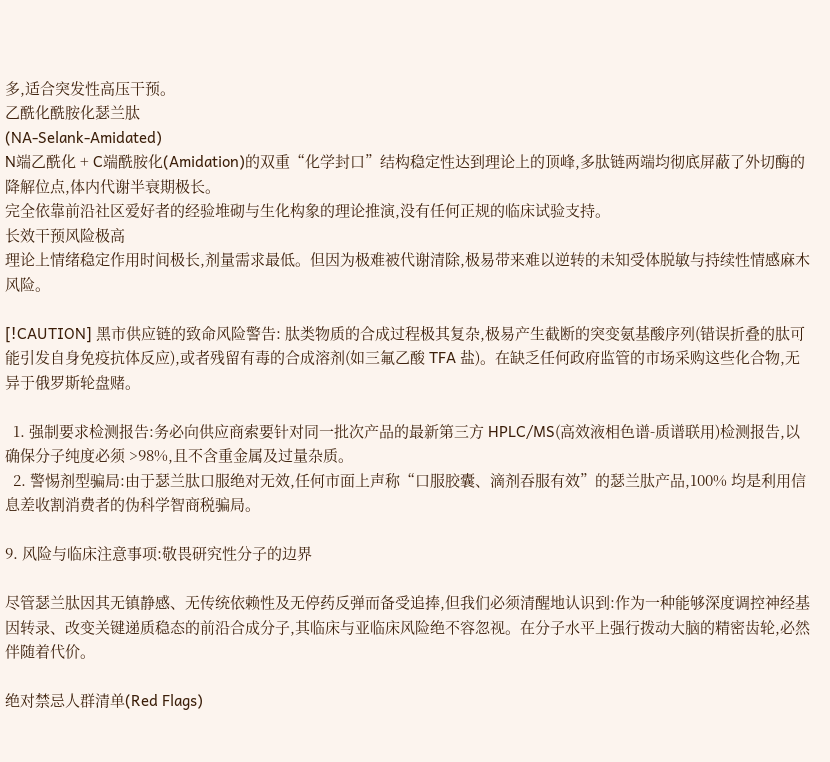多,适合突发性高压干预。
乙酰化酰胺化瑟兰肽
(NA-Selank-Amidated)
N端乙酰化 + C端酰胺化(Amidation)的双重“化学封口”结构稳定性达到理论上的顶峰,多肽链两端均彻底屏蔽了外切酶的降解位点,体内代谢半衰期极长。
完全依靠前沿社区爱好者的经验堆砌与生化构象的理论推演,没有任何正规的临床试验支持。
长效干预风险极高
理论上情绪稳定作用时间极长,剂量需求最低。但因为极难被代谢清除,极易带来难以逆转的未知受体脱敏与持续性情感麻木风险。

[!CAUTION] 黑市供应链的致命风险警告: 肽类物质的合成过程极其复杂,极易产生截断的突变氨基酸序列(错误折叠的肽可能引发自身免疫抗体反应),或者残留有毒的合成溶剂(如三氟乙酸 TFA 盐)。在缺乏任何政府监管的市场采购这些化合物,无异于俄罗斯轮盘赌。

  1. 强制要求检测报告:务必向供应商索要针对同一批次产品的最新第三方 HPLC/MS(高效液相色谱-质谱联用)检测报告,以确保分子纯度必须 >98%,且不含重金属及过量杂质。
  2. 警惕剂型骗局:由于瑟兰肽口服绝对无效,任何市面上声称“口服胶囊、滴剂吞服有效”的瑟兰肽产品,100% 均是利用信息差收割消费者的伪科学智商税骗局。

9. 风险与临床注意事项:敬畏研究性分子的边界

尽管瑟兰肽因其无镇静感、无传统依赖性及无停药反弹而备受追捧,但我们必须清醒地认识到:作为一种能够深度调控神经基因转录、改变关键递质稳态的前沿合成分子,其临床与亚临床风险绝不容忽视。在分子水平上强行拨动大脑的精密齿轮,必然伴随着代价。

绝对禁忌人群清单(Red Flags)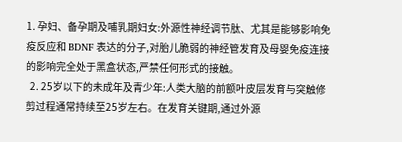1. 孕妇、备孕期及哺乳期妇女:外源性神经调节肽、尤其是能够影响免疫反应和 BDNF 表达的分子,对胎儿脆弱的神经管发育及母婴免疫连接的影响完全处于黑盒状态,严禁任何形式的接触。
  2. 25岁以下的未成年及青少年:人类大脑的前额叶皮层发育与突触修剪过程通常持续至25岁左右。在发育关键期,通过外源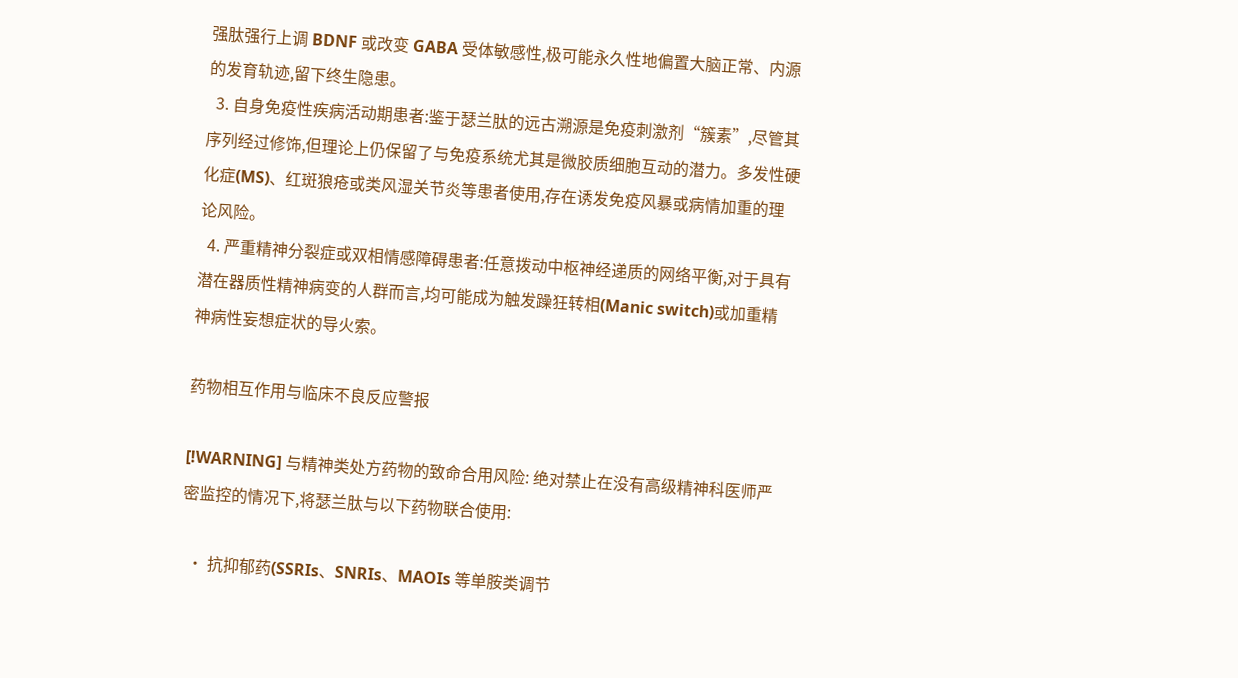强肽强行上调 BDNF 或改变 GABA 受体敏感性,极可能永久性地偏置大脑正常、内源的发育轨迹,留下终生隐患。
  3. 自身免疫性疾病活动期患者:鉴于瑟兰肽的远古溯源是免疫刺激剂“簇素”,尽管其序列经过修饰,但理论上仍保留了与免疫系统尤其是微胶质细胞互动的潜力。多发性硬化症(MS)、红斑狼疮或类风湿关节炎等患者使用,存在诱发免疫风暴或病情加重的理论风险。
  4. 严重精神分裂症或双相情感障碍患者:任意拨动中枢神经递质的网络平衡,对于具有潜在器质性精神病变的人群而言,均可能成为触发躁狂转相(Manic switch)或加重精神病性妄想症状的导火索。

药物相互作用与临床不良反应警报

[!WARNING] 与精神类处方药物的致命合用风险: 绝对禁止在没有高级精神科医师严密监控的情况下,将瑟兰肽与以下药物联合使用:

  • 抗抑郁药(SSRIs、SNRIs、MAOIs 等单胺类调节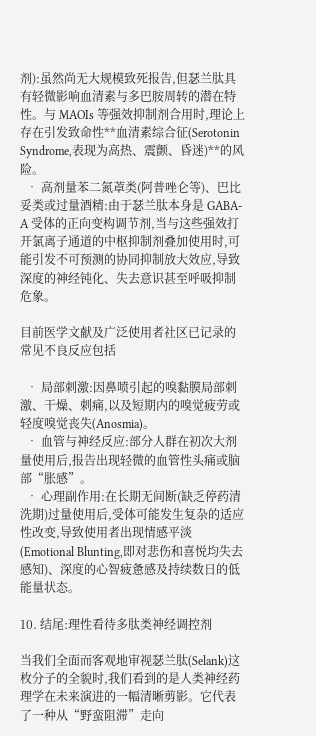剂):虽然尚无大规模致死报告,但瑟兰肽具有轻微影响血清素与多巴胺周转的潜在特性。与 MAOIs 等强效抑制剂合用时,理论上存在引发致命性**血清素综合征(Serotonin Syndrome,表现为高热、震颤、昏迷)**的风险。
  • 高剂量苯二氮䓬类(阿普唑仑等)、巴比妥类或过量酒精:由于瑟兰肽本身是 GABA-A 受体的正向变构调节剂,当与这些强效打开氯离子通道的中枢抑制剂叠加使用时,可能引发不可预测的协同抑制放大效应,导致深度的神经钝化、失去意识甚至呼吸抑制危象。

目前医学文献及广泛使用者社区已记录的常见不良反应包括

  • 局部刺激:因鼻喷引起的嗅黏膜局部刺激、干燥、刺痛,以及短期内的嗅觉疲劳或轻度嗅觉丧失(Anosmia)。
  • 血管与神经反应:部分人群在初次大剂量使用后,报告出现轻微的血管性头痛或脑部“胀感”。
  • 心理副作用:在长期无间断(缺乏停药清洗期)过量使用后,受体可能发生复杂的适应性改变,导致使用者出现情感平淡(Emotional Blunting,即对悲伤和喜悦均失去感知)、深度的心智疲惫感及持续数日的低能量状态。

10. 结尾:理性看待多肽类神经调控剂

当我们全面而客观地审视瑟兰肽(Selank)这枚分子的全貌时,我们看到的是人类神经药理学在未来演进的一幅清晰剪影。它代表了一种从“野蛮阻滞”走向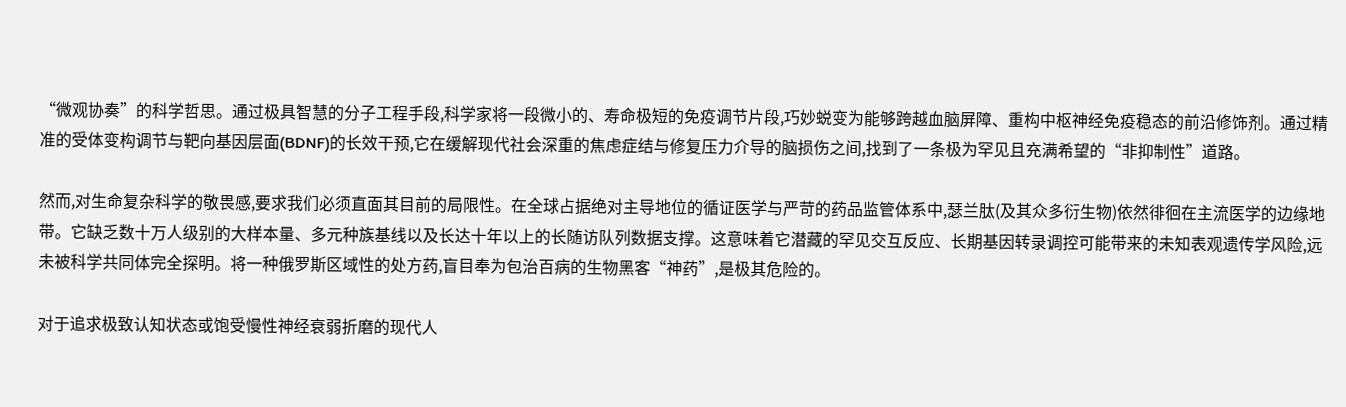“微观协奏”的科学哲思。通过极具智慧的分子工程手段,科学家将一段微小的、寿命极短的免疫调节片段,巧妙蜕变为能够跨越血脑屏障、重构中枢神经免疫稳态的前沿修饰剂。通过精准的受体变构调节与靶向基因层面(BDNF)的长效干预,它在缓解现代社会深重的焦虑症结与修复压力介导的脑损伤之间,找到了一条极为罕见且充满希望的“非抑制性”道路。

然而,对生命复杂科学的敬畏感,要求我们必须直面其目前的局限性。在全球占据绝对主导地位的循证医学与严苛的药品监管体系中,瑟兰肽(及其众多衍生物)依然徘徊在主流医学的边缘地带。它缺乏数十万人级别的大样本量、多元种族基线以及长达十年以上的长随访队列数据支撑。这意味着它潜藏的罕见交互反应、长期基因转录调控可能带来的未知表观遗传学风险,远未被科学共同体完全探明。将一种俄罗斯区域性的处方药,盲目奉为包治百病的生物黑客“神药”,是极其危险的。

对于追求极致认知状态或饱受慢性神经衰弱折磨的现代人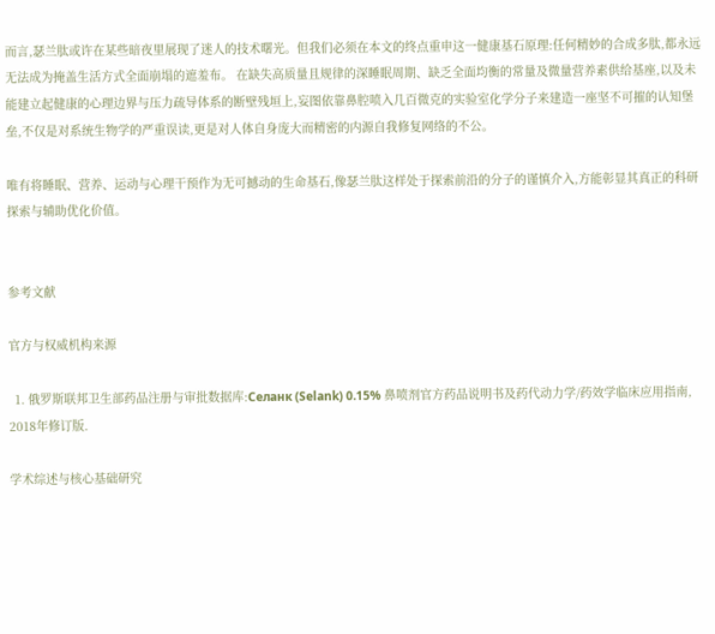而言,瑟兰肽或许在某些暗夜里展现了迷人的技术曙光。但我们必须在本文的终点重申这一健康基石原理:任何精妙的合成多肽,都永远无法成为掩盖生活方式全面崩塌的遮羞布。 在缺失高质量且规律的深睡眠周期、缺乏全面均衡的常量及微量营养素供给基座,以及未能建立起健康的心理边界与压力疏导体系的断壁残垣上,妄图依靠鼻腔喷入几百微克的实验室化学分子来建造一座坚不可摧的认知堡垒,不仅是对系统生物学的严重误读,更是对人体自身庞大而精密的内源自我修复网络的不公。

唯有将睡眠、营养、运动与心理干预作为无可撼动的生命基石,像瑟兰肽这样处于探索前沿的分子的谨慎介入,方能彰显其真正的科研探索与辅助优化价值。


参考文献

官方与权威机构来源

  1. 俄罗斯联邦卫生部药品注册与审批数据库:Селанк (Selank) 0.15% 鼻喷剂官方药品说明书及药代动力学/药效学临床应用指南, 2018年修订版.

学术综述与核心基础研究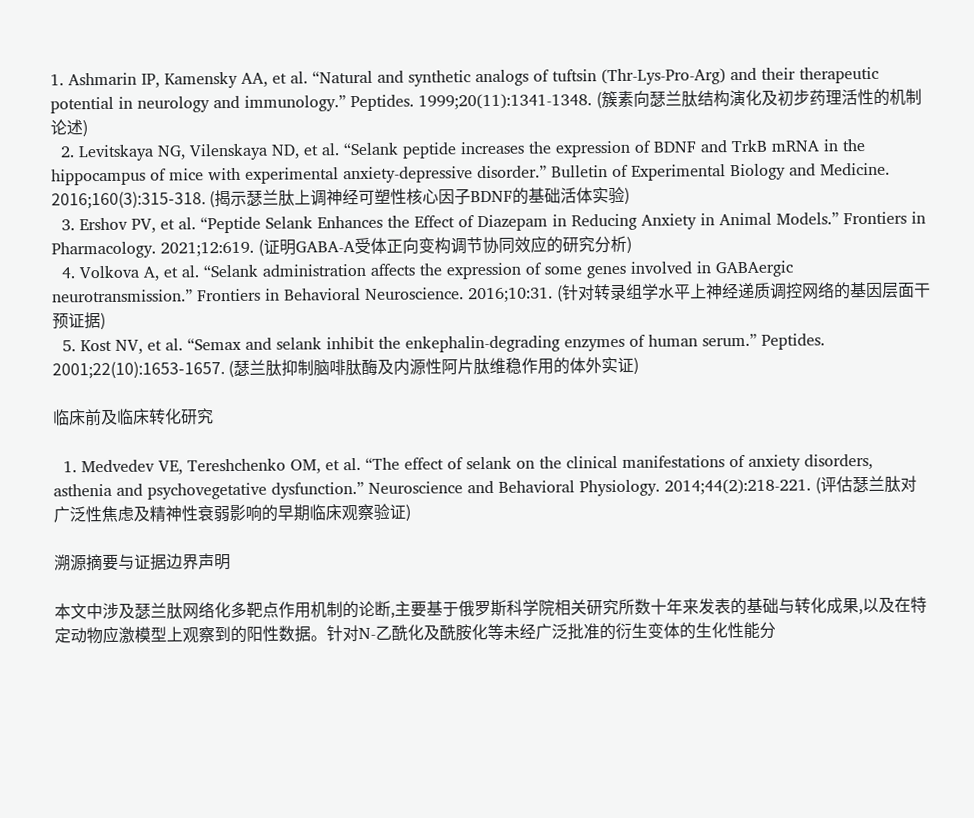1. Ashmarin IP, Kamensky AA, et al. “Natural and synthetic analogs of tuftsin (Thr-Lys-Pro-Arg) and their therapeutic potential in neurology and immunology.” Peptides. 1999;20(11):1341-1348. (簇素向瑟兰肽结构演化及初步药理活性的机制论述)
  2. Levitskaya NG, Vilenskaya ND, et al. “Selank peptide increases the expression of BDNF and TrkB mRNA in the hippocampus of mice with experimental anxiety-depressive disorder.” Bulletin of Experimental Biology and Medicine. 2016;160(3):315-318. (揭示瑟兰肽上调神经可塑性核心因子BDNF的基础活体实验)
  3. Ershov PV, et al. “Peptide Selank Enhances the Effect of Diazepam in Reducing Anxiety in Animal Models.” Frontiers in Pharmacology. 2021;12:619. (证明GABA-A受体正向变构调节协同效应的研究分析)
  4. Volkova A, et al. “Selank administration affects the expression of some genes involved in GABAergic neurotransmission.” Frontiers in Behavioral Neuroscience. 2016;10:31. (针对转录组学水平上神经递质调控网络的基因层面干预证据)
  5. Kost NV, et al. “Semax and selank inhibit the enkephalin-degrading enzymes of human serum.” Peptides. 2001;22(10):1653-1657. (瑟兰肽抑制脑啡肽酶及内源性阿片肽维稳作用的体外实证)

临床前及临床转化研究

  1. Medvedev VE, Tereshchenko OM, et al. “The effect of selank on the clinical manifestations of anxiety disorders, asthenia and psychovegetative dysfunction.” Neuroscience and Behavioral Physiology. 2014;44(2):218-221. (评估瑟兰肽对广泛性焦虑及精神性衰弱影响的早期临床观察验证)

溯源摘要与证据边界声明

本文中涉及瑟兰肽网络化多靶点作用机制的论断,主要基于俄罗斯科学院相关研究所数十年来发表的基础与转化成果,以及在特定动物应激模型上观察到的阳性数据。针对N-乙酰化及酰胺化等未经广泛批准的衍生变体的生化性能分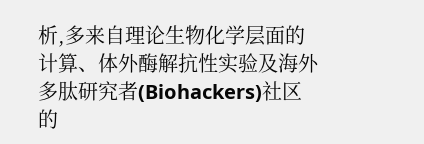析,多来自理论生物化学层面的计算、体外酶解抗性实验及海外多肽研究者(Biohackers)社区的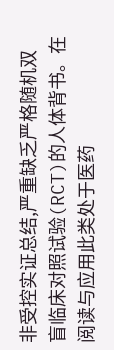非受控实证总结,严重缺乏严格随机双盲临床对照试验(RCT)的人体背书。在阅读与应用此类处于医药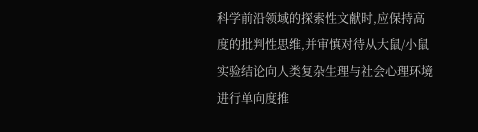科学前沿领域的探索性文献时,应保持高度的批判性思维,并审慎对待从大鼠/小鼠实验结论向人类复杂生理与社会心理环境进行单向度推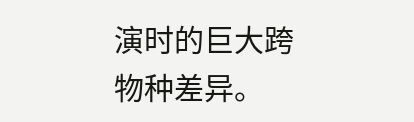演时的巨大跨物种差异。